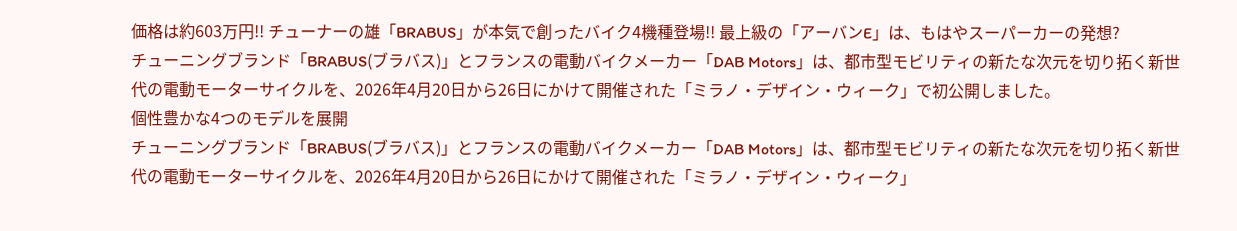価格は約603万円!! チューナーの雄「BRABUS」が本気で創ったバイク4機種登場!! 最上級の「アーバンE」は、もはやスーパーカーの発想?
チューニングブランド「BRABUS(ブラバス)」とフランスの電動バイクメーカー「DAB Motors」は、都市型モビリティの新たな次元を切り拓く新世代の電動モーターサイクルを、2026年4月20日から26日にかけて開催された「ミラノ・デザイン・ウィーク」で初公開しました。
個性豊かな4つのモデルを展開
チューニングブランド「BRABUS(ブラバス)」とフランスの電動バイクメーカー「DAB Motors」は、都市型モビリティの新たな次元を切り拓く新世代の電動モーターサイクルを、2026年4月20日から26日にかけて開催された「ミラノ・デザイン・ウィーク」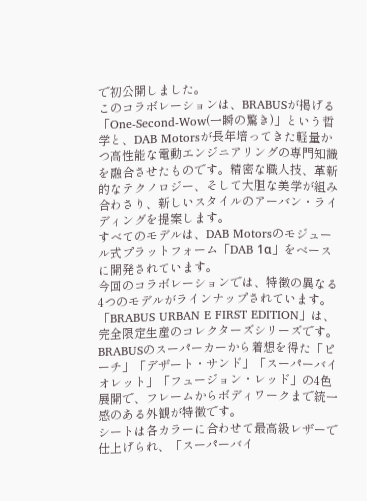で初公開しました。
このコラボレーションは、BRABUSが掲げる「One-Second-Wow(一瞬の驚き)」という哲学と、DAB Motorsが長年培ってきた軽量かつ高性能な電動エンジニアリングの専門知識を融合させたものです。精密な職人技、革新的なテクノロジー、そして大胆な美学が組み合わさり、新しいスタイルのアーバン・ライディングを提案します。
すべてのモデルは、DAB Motorsのモジュール式プラットフォーム「DAB 1α」をベースに開発されています。
今回のコラボレーションでは、特徴の異なる4つのモデルがラインナップされています。
「BRABUS URBAN E FIRST EDITION」は、完全限定生産のコレクターズシリーズです。BRABUSのスーパーカーから着想を得た「ピーチ」「デザート・サンド」「スーパーバイオレット」「フュージョン・レッド」の4色展開で、フレームからボディワークまで統一感のある外観が特徴です。
シートは各カラーに合わせて最高級レザーで仕上げられ、「スーパーバイ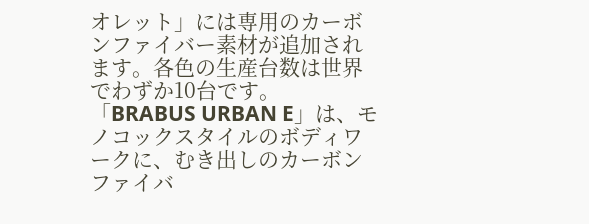オレット」には専用のカーボンファイバー素材が追加されます。各色の生産台数は世界でわずか10台です。
「BRABUS URBAN E」は、モノコックスタイルのボディワークに、むき出しのカーボンファイバ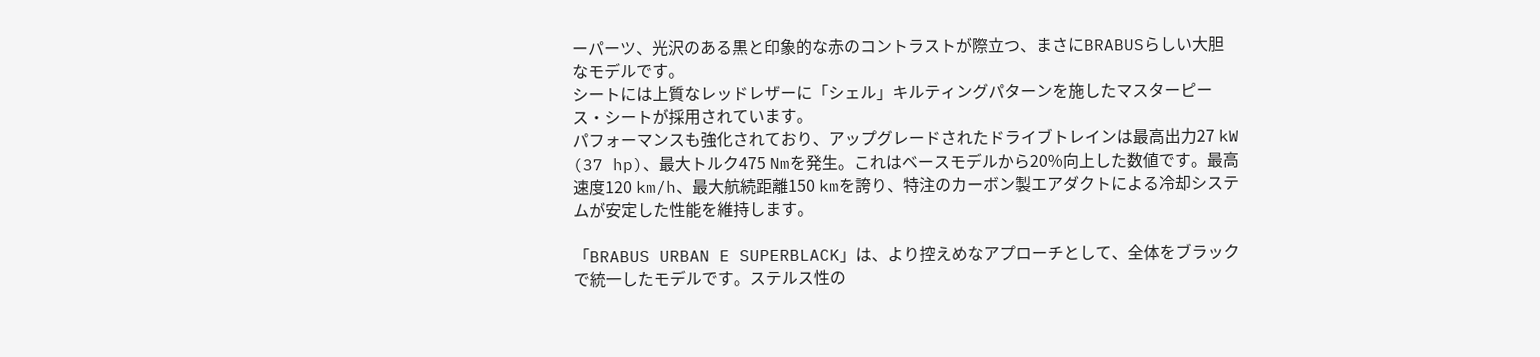ーパーツ、光沢のある黒と印象的な赤のコントラストが際立つ、まさにBRABUSらしい大胆なモデルです。
シートには上質なレッドレザーに「シェル」キルティングパターンを施したマスターピース・シートが採用されています。
パフォーマンスも強化されており、アップグレードされたドライブトレインは最高出力27 kW (37 hp)、最大トルク475 Nmを発生。これはベースモデルから20%向上した数値です。最高速度120 km/h、最大航続距離150 kmを誇り、特注のカーボン製エアダクトによる冷却システムが安定した性能を維持します。

「BRABUS URBAN E SUPERBLACK」は、より控えめなアプローチとして、全体をブラックで統一したモデルです。ステルス性の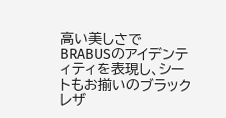高い美しさでBRABUSのアイデンティティを表現し、シートもお揃いのブラックレザ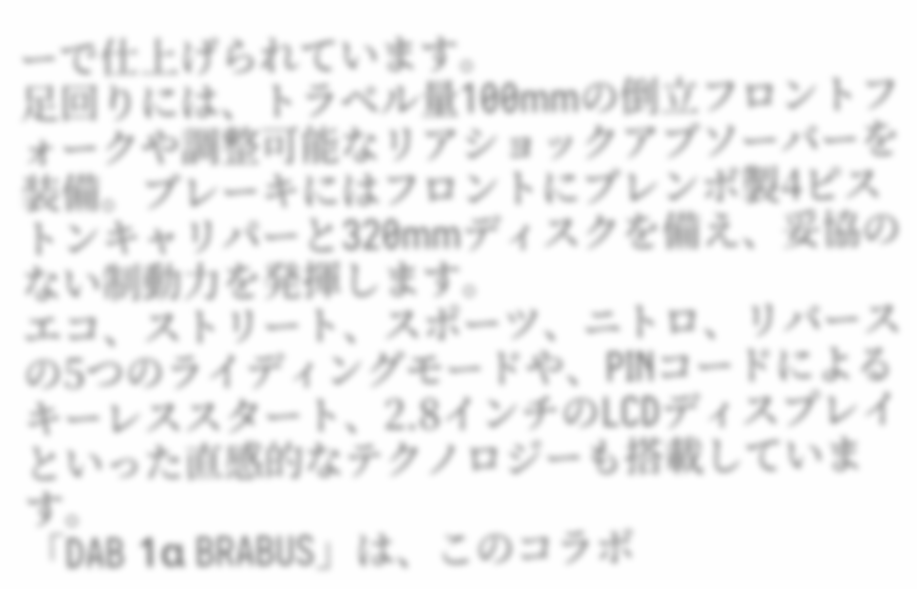ーで仕上げられています。
足回りには、トラベル量100mmの倒立フロントフォークや調整可能なリアショックアブソーバーを装備。ブレーキにはフロントにブレンボ製4ピストンキャリパーと320mmディスクを備え、妥協のない制動力を発揮します。
エコ、ストリート、スポーツ、ニトロ、リバースの5つのライディングモードや、PINコードによるキーレススタート、2.8インチのLCDディスプレイといった直感的なテクノロジーも搭載しています。
「DAB 1α BRABUS」は、このコラボ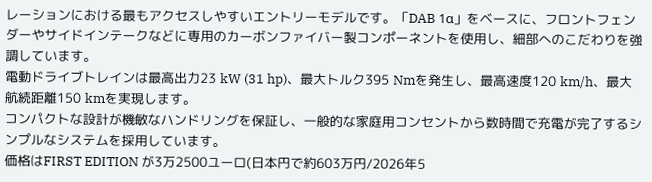レーションにおける最もアクセスしやすいエントリーモデルです。「DAB 1α」をベースに、フロントフェンダーやサイドインテークなどに専用のカーボンファイバー製コンポーネントを使用し、細部へのこだわりを強調しています。
電動ドライブトレインは最高出力23 kW (31 hp)、最大トルク395 Nmを発生し、最高速度120 km/h、最大航続距離150 kmを実現します。
コンパクトな設計が機敏なハンドリングを保証し、一般的な家庭用コンセントから数時間で充電が完了するシンプルなシステムを採用しています。
価格はFIRST EDITION が3万2500ユーロ(日本円で約603万円/2026年5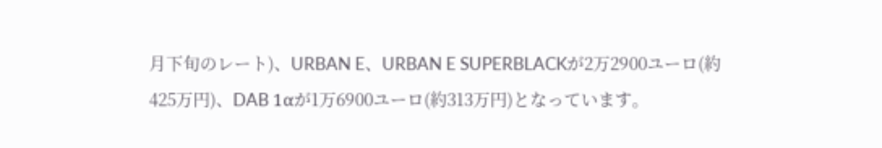月下旬のレート)、URBAN E、URBAN E SUPERBLACKが2万2900ユーロ(約425万円)、DAB 1αが1万6900ユーロ(約313万円)となっています。